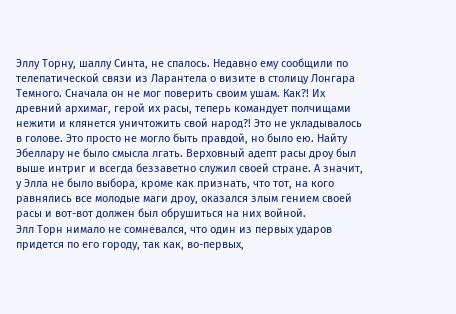Эллу Торну, шаллу Синта, не спалось. Недавно ему сообщили по телепатической связи из Ларантела о визите в столицу Лонгара Темного. Сначала он не мог поверить своим ушам. Как?! Их древний архимаг, герой их расы, теперь командует полчищами нежити и клянется уничтожить свой народ?! Это не укладывалось в голове. Это просто не могло быть правдой, но было ею. Найту Эбеллару не было смысла лгать. Верховный адепт расы дроу был выше интриг и всегда беззаветно служил своей стране. А значит, у Элла не было выбора, кроме как признать, что тот, на кого равнялись все молодые маги дроу, оказался злым гением своей расы и вот-вот должен был обрушиться на них войной.
Элл Торн нимало не сомневался, что один из первых ударов придется по его городу, так как, во-первых,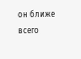он ближе всего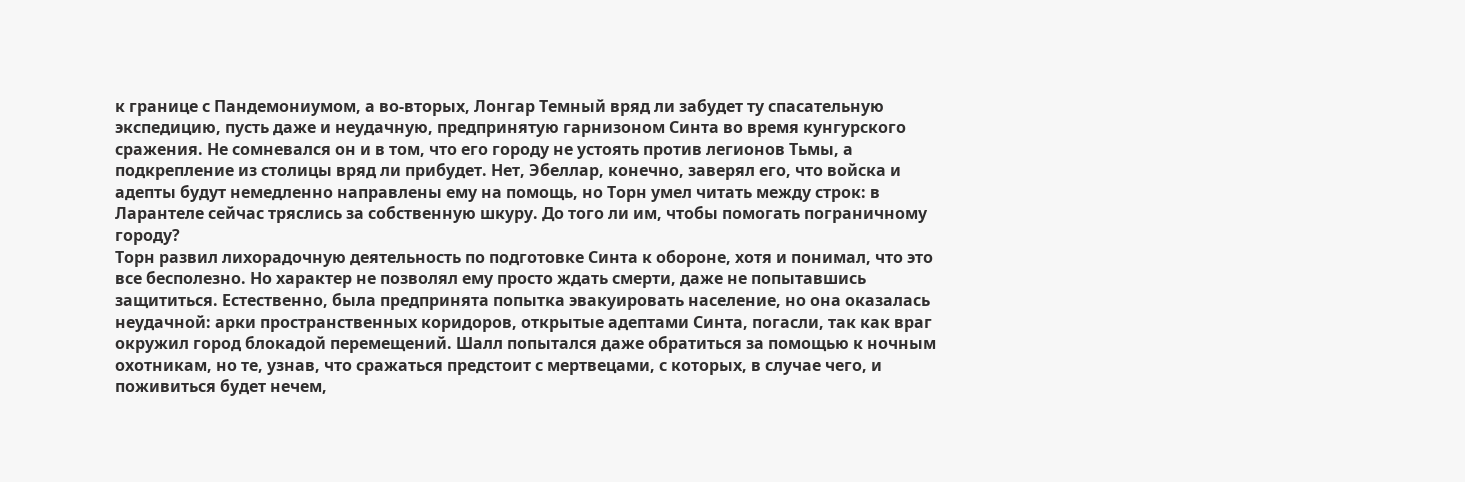к границе с Пандемониумом, а во-вторых, Лонгар Темный вряд ли забудет ту спасательную экспедицию, пусть даже и неудачную, предпринятую гарнизоном Синта во время кунгурского сражения. Не сомневался он и в том, что его городу не устоять против легионов Тьмы, а подкрепление из столицы вряд ли прибудет. Нет, Эбеллар, конечно, заверял его, что войска и адепты будут немедленно направлены ему на помощь, но Торн умел читать между строк: в Ларантеле сейчас тряслись за собственную шкуру. До того ли им, чтобы помогать пограничному городу?
Торн развил лихорадочную деятельность по подготовке Синта к обороне, хотя и понимал, что это все бесполезно. Но характер не позволял ему просто ждать смерти, даже не попытавшись защититься. Естественно, была предпринята попытка эвакуировать население, но она оказалась неудачной: арки пространственных коридоров, открытые адептами Синта, погасли, так как враг окружил город блокадой перемещений. Шалл попытался даже обратиться за помощью к ночным охотникам, но те, узнав, что сражаться предстоит с мертвецами, с которых, в случае чего, и поживиться будет нечем,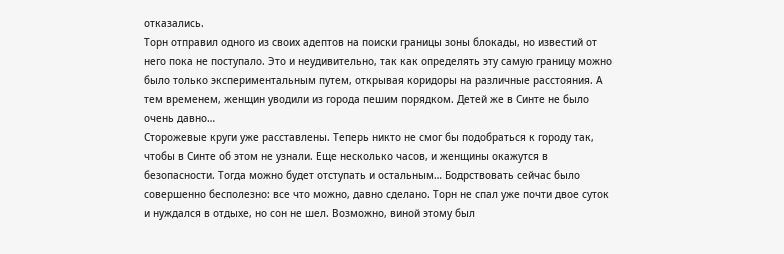отказались.
Торн отправил одного из своих адептов на поиски границы зоны блокады, но известий от него пока не поступало. Это и неудивительно, так как определять эту самую границу можно было только экспериментальным путем, открывая коридоры на различные расстояния. А тем временем, женщин уводили из города пешим порядком. Детей же в Синте не было очень давно…
Сторожевые круги уже расставлены. Теперь никто не смог бы подобраться к городу так, чтобы в Синте об этом не узнали. Еще несколько часов, и женщины окажутся в безопасности. Тогда можно будет отступать и остальным… Бодрствовать сейчас было совершенно бесполезно: все что можно, давно сделано. Торн не спал уже почти двое суток и нуждался в отдыхе, но сон не шел. Возможно, виной этому был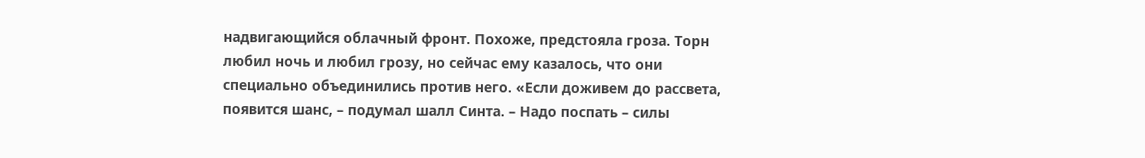надвигающийся облачный фронт. Похоже, предстояла гроза. Торн любил ночь и любил грозу, но сейчас ему казалось, что они специально объединились против него. «Если доживем до рассвета, появится шанс, – подумал шалл Синта. – Надо поспать – силы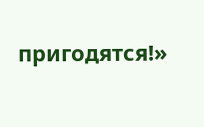пригодятся!»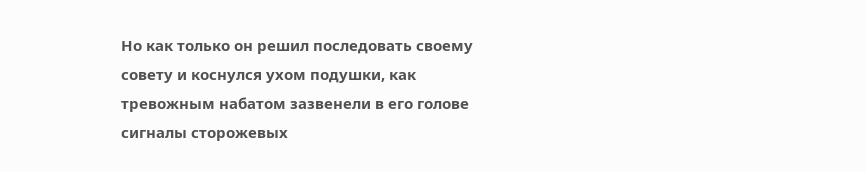Но как только он решил последовать своему совету и коснулся ухом подушки, как тревожным набатом зазвенели в его голове сигналы сторожевых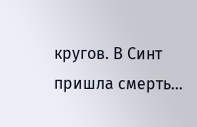кругов. В Синт пришла смерть…